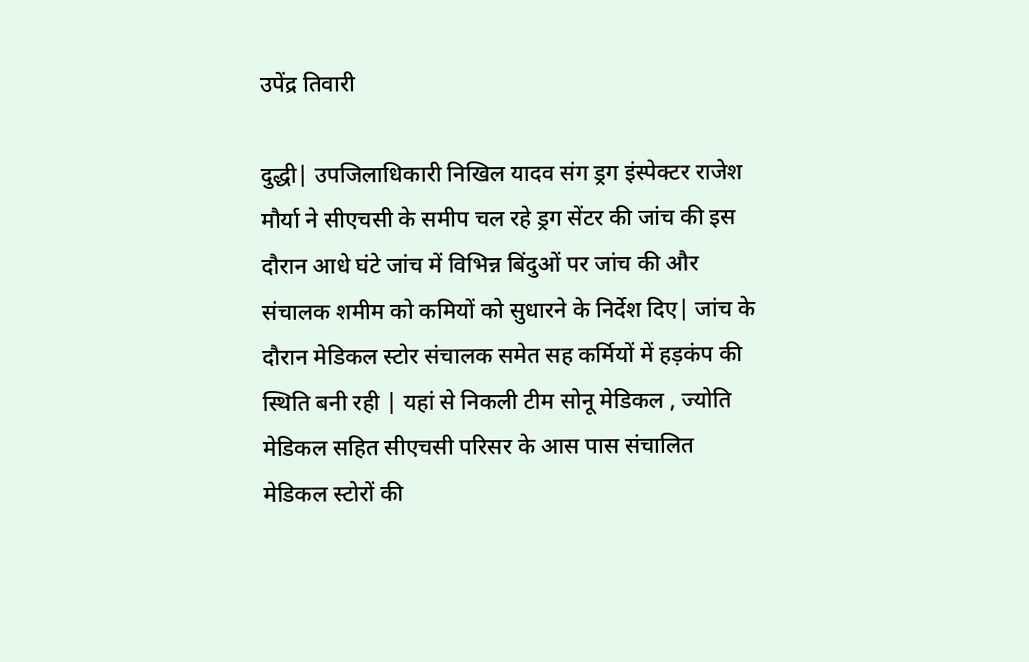उपेंद्र तिवारी

दुद्धी| उपजिलाधिकारी निखिल यादव संग ड्रग इंस्पेक्टर राजेश मौर्या ने सीएचसी के समीप चल रहे ड्रग सेंटर की जांच की इस दौरान आधे घंटे जांच में विभिन्न बिंदुओं पर जांच की और संचालक शमीम को कमियों को सुधारने के निर्देश दिए| जांच के दौरान मेडिकल स्टोर संचालक समेत सह कर्मियों में हड़कंप की स्थिति बनी रही | यहां से निकली टीम सोनू मेडिकल , ज्योति मेडिकल सहित सीएचसी परिसर के आस पास संचालित मेडिकल स्टोरों की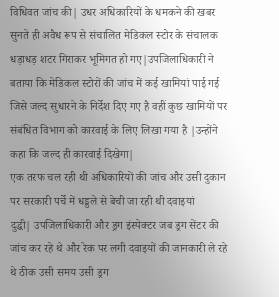विधिवत जांच की| उधर अधिकारियों के धमकने की खबर सुनते ही अवैध रूप से संचालित मेडिकल स्टोर के संचालक धड़ाधड़ शटर गिराकर भूमिगत हो गए|उपजिलाधिकारी ने बताया कि मेडिकल स्टोरों की जांच में कई खामियां पाई गई जिसे जल्द सुधारने के निर्देश दिए गए है वहीं कुछ खामियों पर संबंधित विभाग को कारवाई के लिए लिखा गया है |उन्होंने कहा कि जल्द ही कारवाई दिखेगा|
एक तरफ चल रही थी अधिकारियों की जांच और उसी दुकान पर सरकारी पर्चे में धड्डले से बेची जा रही थी दवाइयां
दुद्धी| उपजिलाधिकारी और ड्रग इंस्पेक्टर जब ड्रग सेंटर की जांच कर रहे थे और रेक पर लगी दवाइयों की जानकारी ले रहे थे ठीक उसी समय उसी ड्रग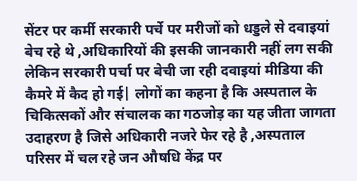सेंटर पर कर्मी सरकारी पर्चे पर मरीजों को धड्डले से दवाइयां बेच रहे थे ,अधिकारियों की इसकी जानकारी नहीं लग सकी लेकिन सरकारी पर्चा पर बेची जा रही दवाइयां मीडिया की कैमरे में कैद हो गई| लोगों का कहना है कि अस्पताल के चिकित्सकों और संचालक का गठजोड़ का यह जीता जागता उदाहरण है जिसे अधिकारी नजरे फेर रहे है ,अस्पताल परिसर में चल रहे जन औषधि केंद्र पर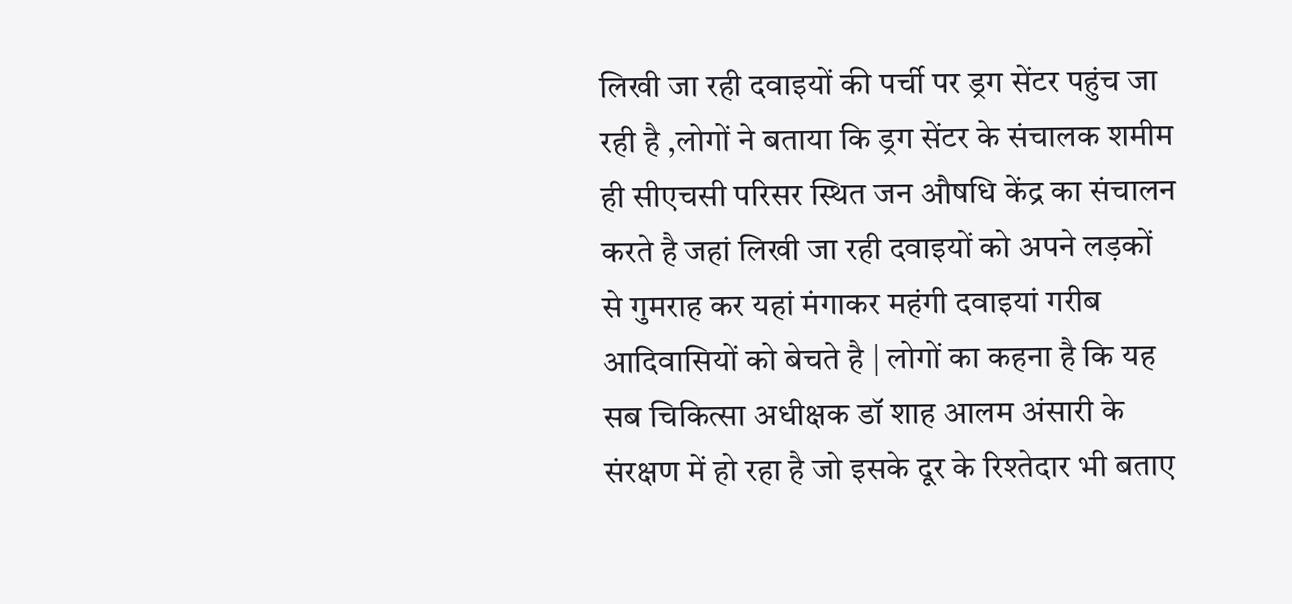लिखी जा रही दवाइयों की पर्ची पर ड्रग सेंटर पहुंच जा रही है ,लोगों ने बताया कि ड्रग सेंटर के संचालक शमीम ही सीएचसी परिसर स्थित जन औषधि केंद्र का संचालन करते है जहां लिखी जा रही दवाइयों को अपने लड़कों से गुमराह कर यहां मंगाकर महंगी दवाइयां गरीब आदिवासियों को बेचते है | लोगों का कहना है कि यह सब चिकित्सा अधीक्षक डॉ शाह आलम अंसारी के संरक्षण में हो रहा है जो इसके दूर के रिश्तेदार भी बताए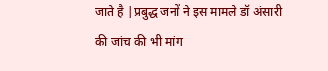जाते है |प्रबुद्ध जनों ने इस मामले डॉ अंसारी की जांच की भी मांग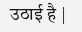उठाई है |